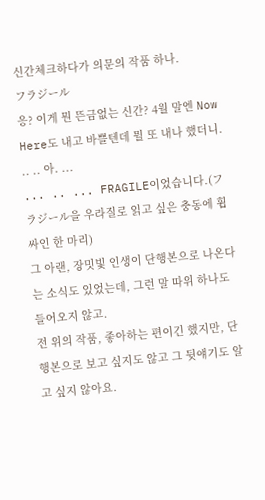신간체크하다가 의문의 작품 하나.
フラジール
응? 이게 뭔 뜬금없는 신간? 4월 말엔 Now Here도 내고 바쁠텐데 뭘 또 내나 했더니.
.. .. 아. ...
... .. ... FRAGILE이었습니다.(フラジール을 우라질로 읽고 싶은 충동에 휩싸인 한 마리)
그 아랜, 장밋빛 인생이 단행본으로 나온다는 소식도 있었는데, 그런 말 따위 하나도 들어오지 않고.
전 위의 작품, 좋아하는 편이긴 했지만, 단행본으로 보고 싶지도 않고 그 뒷얘기도 알고 싶지 않아요.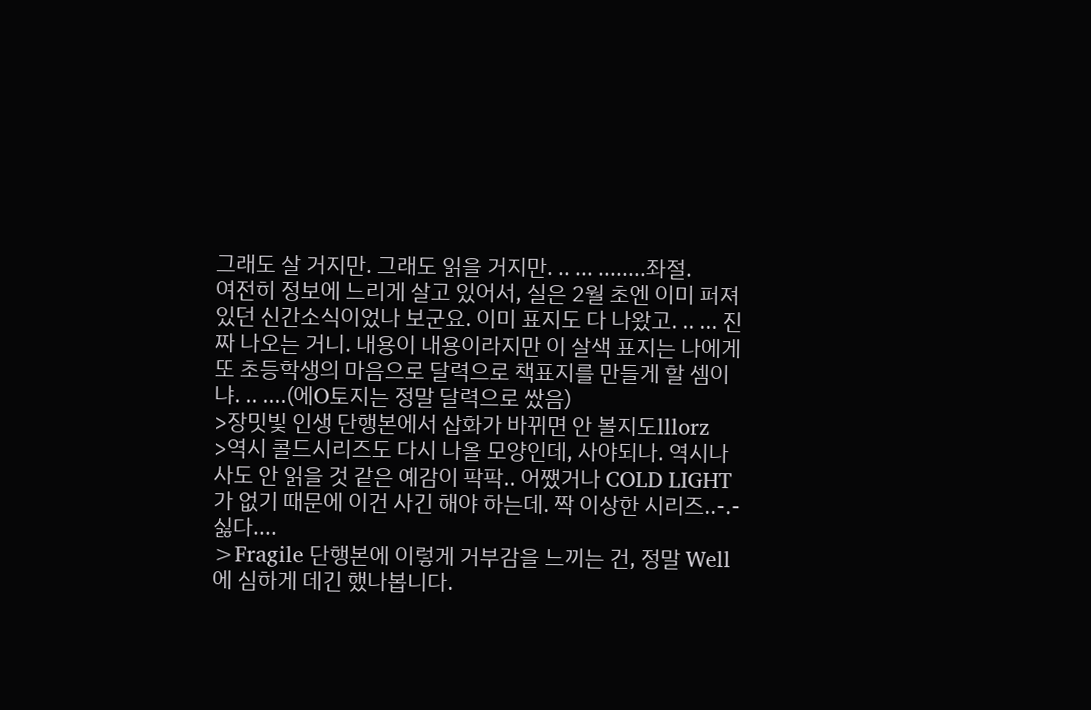그래도 살 거지만. 그래도 읽을 거지만. .. ... ........좌절.
여전히 정보에 느리게 살고 있어서, 실은 2월 초엔 이미 퍼져있던 신간소식이었나 보군요. 이미 표지도 다 나왔고. .. ... 진짜 나오는 거니. 내용이 내용이라지만 이 살색 표지는 나에게 또 초등학생의 마음으로 달력으로 책표지를 만들게 할 셈이냐. .. ....(에O토지는 정말 달력으로 쌌음)
>장밋빛 인생 단행본에서 삽화가 바뀌면 안 볼지도lllorz
>역시 콜드시리즈도 다시 나올 모양인데, 사야되나. 역시나 사도 안 읽을 것 같은 예감이 팍팍.. 어쨌거나 COLD LIGHT가 없기 때문에 이건 사긴 해야 하는데. 짝 이상한 시리즈..-.- 싫다....
>Fragile 단행본에 이렇게 거부감을 느끼는 건, 정말 Well에 심하게 데긴 했나봅니다.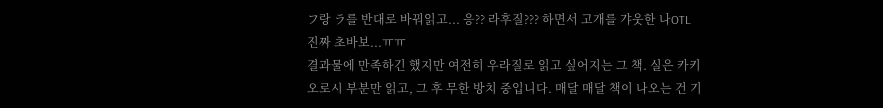フ랑 ラ를 반대로 바꿔읽고... 응?? 라후질??? 하면서 고개를 갸웃한 나OTL
진짜 초바보...ㅠㅠ
결과물에 만족하긴 했지만 여전히 우라질로 읽고 싶어지는 그 책. 실은 카키오로시 부분만 읽고, 그 후 무한 방치 중입니다. 매달 매달 책이 나오는 건 기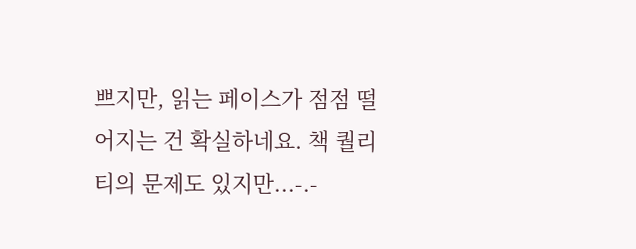쁘지만, 읽는 페이스가 점점 떨어지는 건 확실하네요. 책 퀄리티의 문제도 있지만...-.-